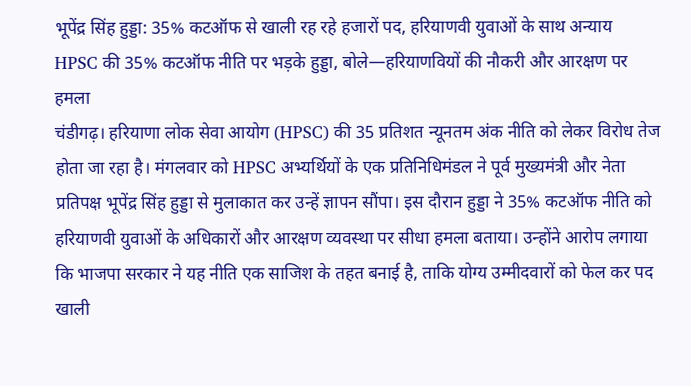भूपेंद्र सिंह हुड्डा: 35% कटऑफ से खाली रह रहे हजारों पद, हरियाणवी युवाओं के साथ अन्याय
HPSC की 35% कटऑफ नीति पर भड़के हुड्डा, बोले—हरियाणवियों की नौकरी और आरक्षण पर हमला
चंडीगढ़। हरियाणा लोक सेवा आयोग (HPSC) की 35 प्रतिशत न्यूनतम अंक नीति को लेकर विरोध तेज होता जा रहा है। मंगलवार को HPSC अभ्यर्थियों के एक प्रतिनिधिमंडल ने पूर्व मुख्यमंत्री और नेता प्रतिपक्ष भूपेंद्र सिंह हुड्डा से मुलाकात कर उन्हें ज्ञापन सौंपा। इस दौरान हुड्डा ने 35% कटऑफ नीति को हरियाणवी युवाओं के अधिकारों और आरक्षण व्यवस्था पर सीधा हमला बताया। उन्होंने आरोप लगाया कि भाजपा सरकार ने यह नीति एक साजिश के तहत बनाई है, ताकि योग्य उम्मीदवारों को फेल कर पद खाली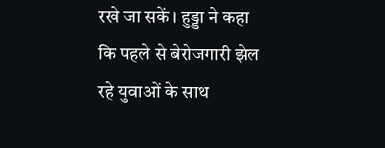रखे जा सकें। हुड्डा ने कहा कि पहले से बेरोजगारी झेल रहे युवाओं के साथ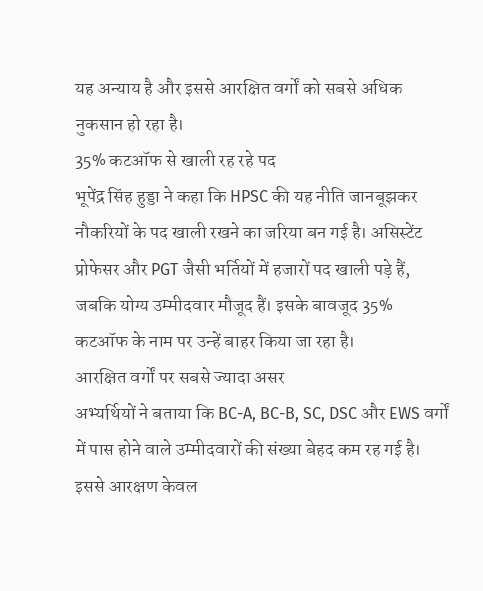यह अन्याय है और इससे आरक्षित वर्गों को सबसे अधिक नुकसान हो रहा है।
35% कटऑफ से खाली रह रहे पद
भूपेंद्र सिंह हुड्डा ने कहा कि HPSC की यह नीति जानबूझकर नौकरियों के पद खाली रखने का जरिया बन गई है। असिस्टेंट प्रोफेसर और PGT जैसी भर्तियों में हजारों पद खाली पड़े हैं, जबकि योग्य उम्मीदवार मौजूद हैं। इसके बावजूद 35% कटऑफ के नाम पर उन्हें बाहर किया जा रहा है।
आरक्षित वर्गों पर सबसे ज्यादा असर
अभ्यर्थियों ने बताया कि BC-A, BC-B, SC, DSC और EWS वर्गों में पास होने वाले उम्मीदवारों की संख्या बेहद कम रह गई है। इससे आरक्षण केवल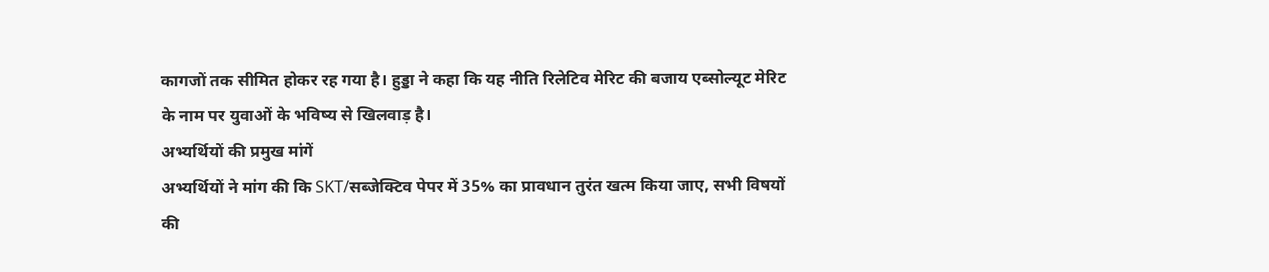कागजों तक सीमित होकर रह गया है। हुड्डा ने कहा कि यह नीति रिलेटिव मेरिट की बजाय एब्सोल्यूट मेरिट के नाम पर युवाओं के भविष्य से खिलवाड़ है।
अभ्यर्थियों की प्रमुख मांगें
अभ्यर्थियों ने मांग की कि SKT/सब्जेक्टिव पेपर में 35% का प्रावधान तुरंत खत्म किया जाए, सभी विषयों की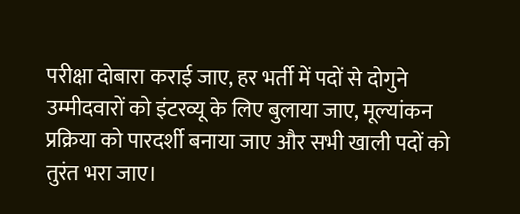परीक्षा दोबारा कराई जाए, हर भर्ती में पदों से दोगुने उम्मीदवारों को इंटरव्यू के लिए बुलाया जाए, मूल्यांकन प्रक्रिया को पारदर्शी बनाया जाए और सभी खाली पदों को तुरंत भरा जाए।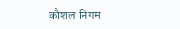कौशल निगम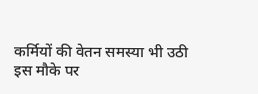कर्मियों की वेतन समस्या भी उठी
इस मौके पर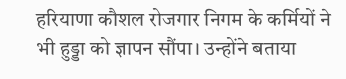हरियाणा कौशल रोजगार निगम के कर्मियों ने भी हुड्डा को ज्ञापन सौंपा। उन्होंने बताया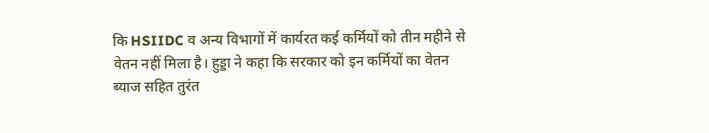कि HSIIDC व अन्य विभागों में कार्यरत कई कर्मियों को तीन महीने से वेतन नहीं मिला है। हुड्डा ने कहा कि सरकार को इन कर्मियों का वेतन ब्याज सहित तुरंत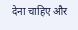देना चाहिए और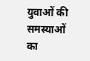युवाओं की समस्याओं का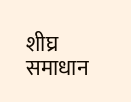शीघ्र समाधान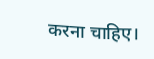करना चाहिए।